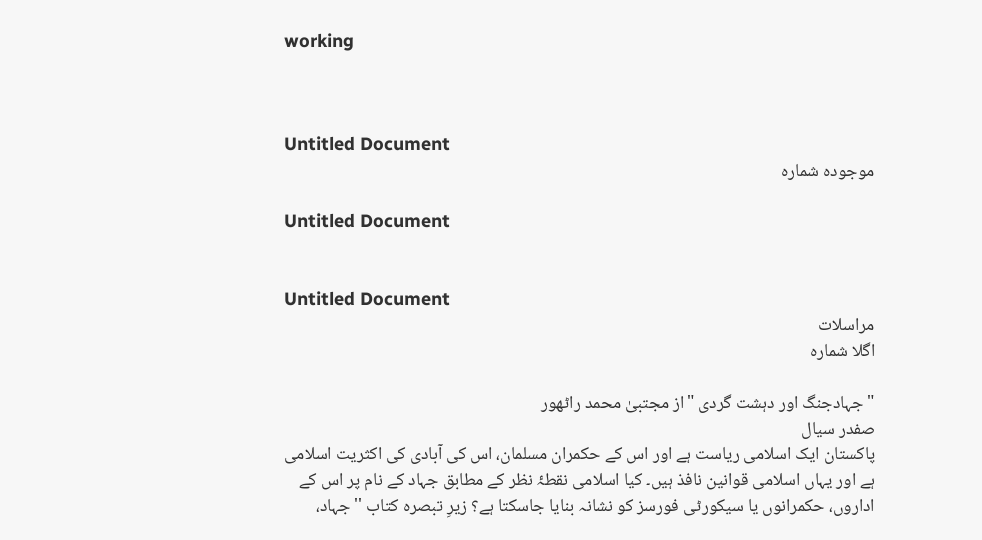working



Untitled Document
موجودہ شمارہ

Untitled Document


Untitled Document
مراسلات
اگلا شمارہ

" جہادجنگ اور دہشت گردی "از مجتبیٰ محمد راٹھور
صفدر سیال
پاکستان ایک اسلامی ریاست ہے اور اس کے حکمران مسلمان، اس کی آبادی کی اکثریت اسلامی ہے اور یہاں اسلامی قوانین نافذ ہیں۔ کیا اسلامی نقطۂ نظر کے مطابق جہاد کے نام پر اس کے اداروں، حکمرانوں یا سیکورٹی فورسز کو نشانہ بنایا جاسکتا ہے؟ زیرِ تبصرہ کتاب ''جہاد،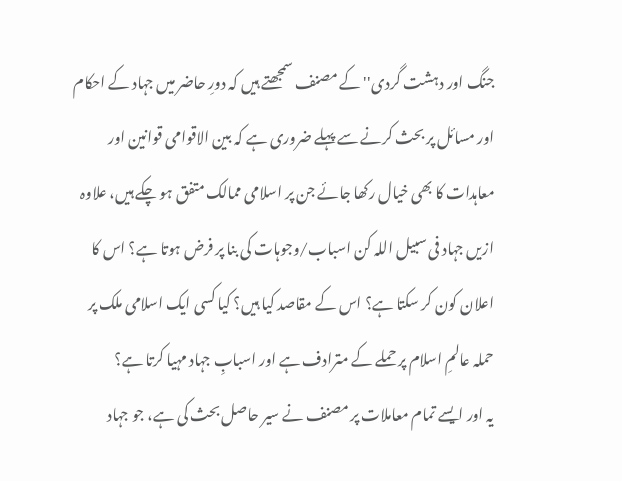جنگ اور دہشت گردی'' کے مصنف سمجھتے ہیں کہ دورِ حاضر میں جہاد کے احکام اور مسائل پر بحث کرنے سے پہلے ضروری ہے کہ بین الاقوامی قوانین اور معاہدات کا بھی خیال رکھا جائے جن پر اسلامی ممالک متفق ہو چکے ہیں، علاوہ ازیں جہاد فی سبیل اللہ کن اسباب/وجوہات کی بنا پر فرض ہوتا ہے؟ اس کا اعلان کون کر سکتا ہے؟ اس کے مقاصد کیا ہیں؟ کیا کسی ایک اسلامی ملک پر حملہ عالمِ اسلام پر حملے کے مترادف ہے اور اسبابِ جہاد مہیا کرتا ہے؟
یہ اور ایسے تمام معاملات پر مصنف نے سیر حاصل بحث کی ہے، جو جہاد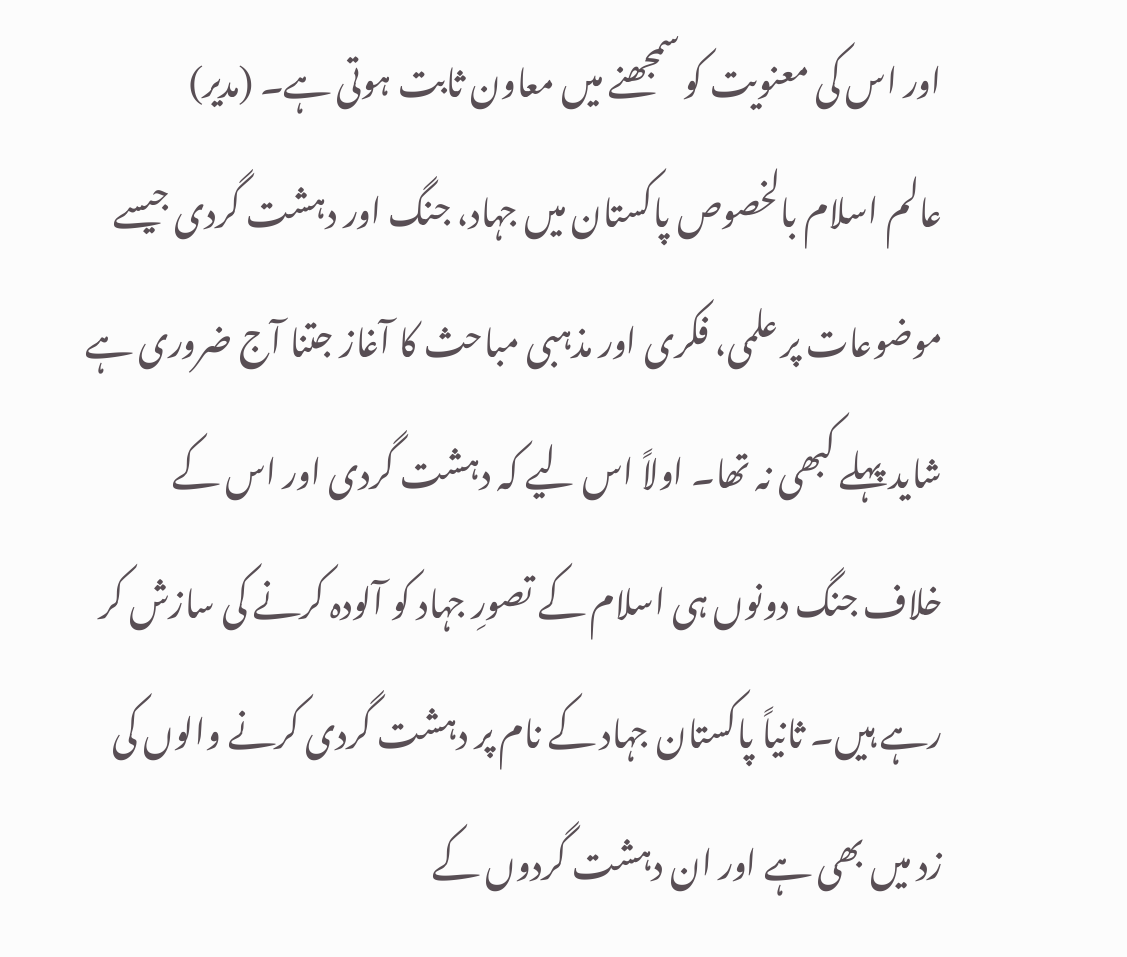اور اس کی معنویت کو سمجھنے میں معاون ثابت ہوتی ہے۔ (مدیر)
عالم اسلام بالخصوص پاکستان میں جہاد، جنگ اور دہشت گردی جیسے موضوعات پر علمی، فکری اور مذہبی مباحث کا آغاز جتنا آج ضروری ہے شاید پہلے کبھی نہ تھا۔ اولاً اس لیے کہ دہشت گردی اور اس کے خلاف جنگ دونوں ہی اسلام کے تصورِ جہاد کو آلودہ کرنے کی سازش کر رہے ہیں۔ ثانیاً پاکستان جہاد کے نام پر دہشت گردی کرنے والوں کی زد میں بھی ہے اور ان دہشت گردوں کے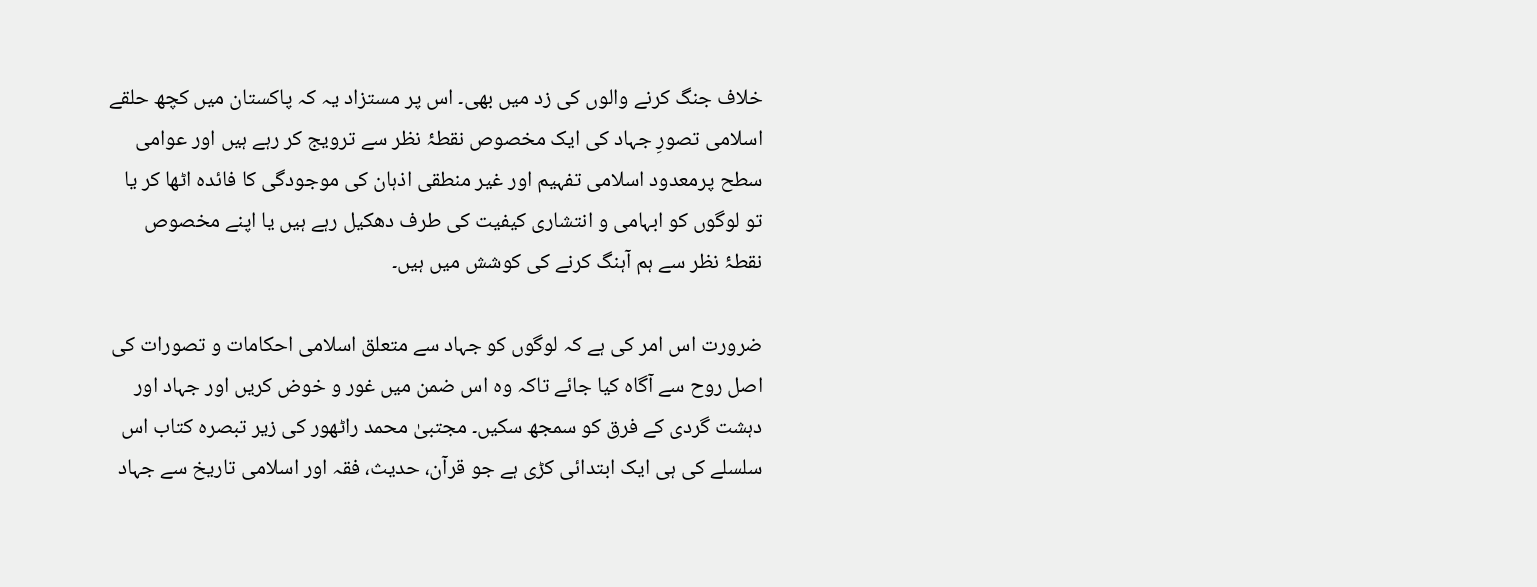خلاف جنگ کرنے والوں کی زد میں بھی۔ اس پر مستزاد یہ کہ پاکستان میں کچھ حلقے اسلامی تصورِ جہاد کی ایک مخصوص نقطۂ نظر سے ترویج کر رہے ہیں اور عوامی سطح پرمعدود اسلامی تفہیم اور غیر منطقی اذہان کی موجودگی کا فائدہ اٹھا کر یا تو لوگوں کو ابہامی و انتشاری کیفیت کی طرف دھکیل رہے ہیں یا اپنے مخصوص نقطۂ نظر سے ہم آہنگ کرنے کی کوشش میں ہیں۔

ضرورت اس امر کی ہے کہ لوگوں کو جہاد سے متعلق اسلامی احکامات و تصورات کی اصل روح سے آگاہ کیا جائے تاکہ وہ اس ضمن میں غور و خوض کریں اور جہاد اور دہشت گردی کے فرق کو سمجھ سکیں۔ مجتبیٰ محمد راٹھور کی زیر تبصرہ کتاب اس سلسلے کی ہی ایک ابتدائی کڑی ہے جو قرآن، حدیث، فقہ اور اسلامی تاریخ سے جہاد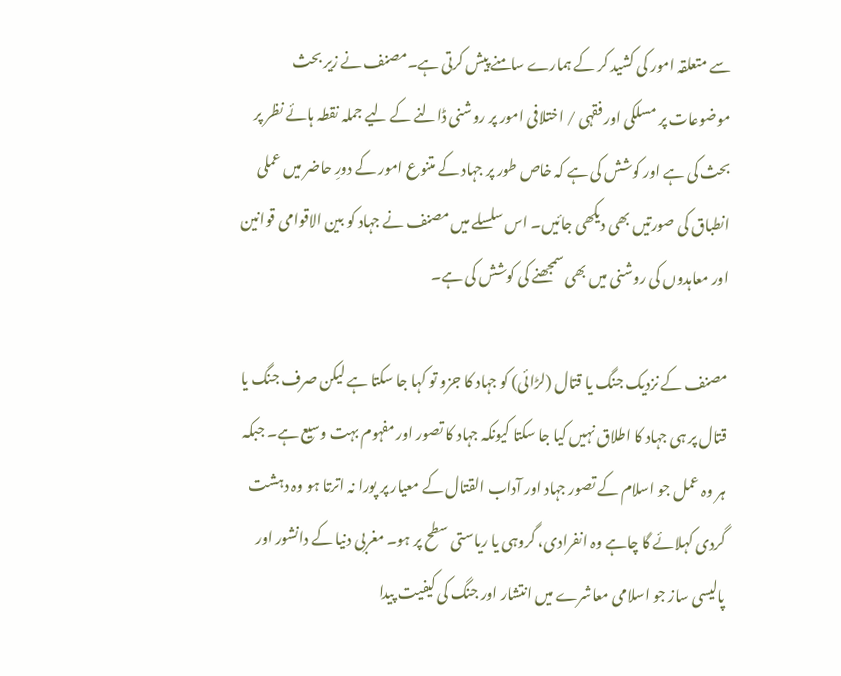سے متعلقہ امور کی کشید کر کے ہمارے سامنے پیش کرتی ہے۔مصنف نے زیر بحث موضوعات پر مسلکی اور فقہی / اختلافی امور پر روشنی ڈالنے کے لیے جملہ نقطہ ہائے نظر پر بحث کی ہے اور کوشش کی ہے کہ خاص طور پر جہاد کے متنوع امور کے دورِ حاضر میں عملی انطباق کی صورتیں بھی دیکھی جائیں۔ اس سلسلے میں مصنف نے جہاد کو بین الاقوامی قوانین اور معاہدوں کی روشنی میں بھی سمجھنے کی کوشش کی ہے۔

مصنف کے نزدیک جنگ یا قتال (لڑائی) کو جہاد کا جزو تو کہا جا سکتا ہے لیکن صرف جنگ یا قتال پر ہی جہاد کا اطلاق نہیں کیا جا سکتا کیونکہ جہاد کا تصور اور مفہوم بہت وسیع ہے۔ جبکہ ہر وہ عمل جو اسلام کے تصور جہاد اور آداب القتال کے معیار پر پورا نہ اترتا ہو وہ دہشت گردی کہلائے گا چاہے وہ انفرادی، گروہی یا ریاستی سطح پر ہو۔ مغربی دنیا کے دانشور اور پالیسی ساز جو اسلامی معاشرے میں انتشار اور جنگ کی کیفیت پیدا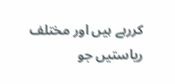کررہے ہیں اور مختلف ریاستیں جو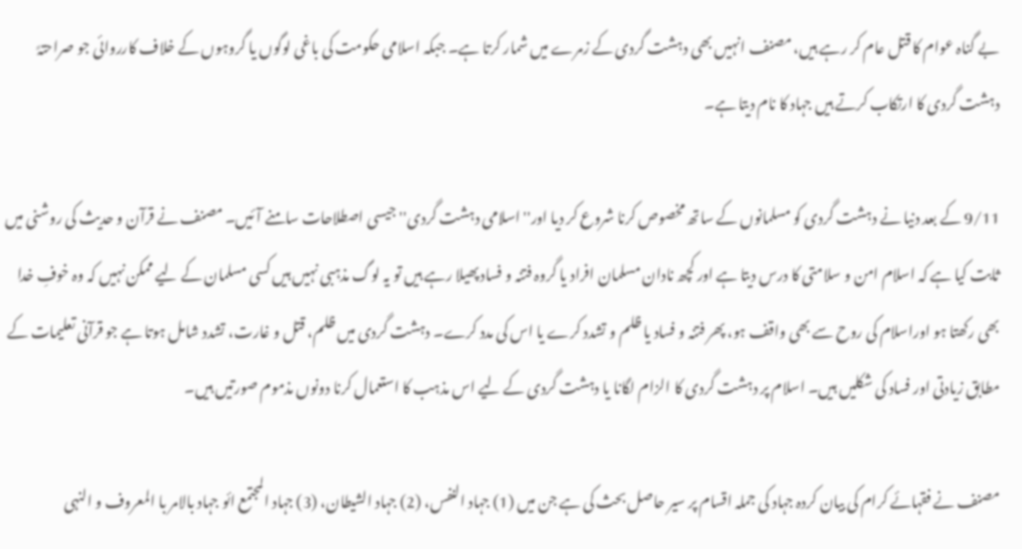بے گناہ عوام کا قتل عام کر رہے ہیں، مصنف انہیں بھی دہشت گردی کے زمرے میں شمار کرتا ہے۔ جبکہ اسلامی حکومت کی باغی لوگوں یا گروہوں کے خلاف کارروائی جو صراحتہً دہشت گردی کا ارتکاب کرتے ہیں جہاد کا نام دیتا ہے۔

9/11 کے بعد دنیا نے دہشت گردی کو مسلمانوں کے ساتھ مخصوص کرنا شروع کر دیا اور''اسلامی دہشت گردی'' جیسی اصطلاحات سامنے آئیں۔ مصنف نے قرآن و حدیث کی روشنی میں ثابت کیا ہے کہ اسلام امن و سلامتی کا درس دیتا ہے اور کچھ نادان مسلمان افراد یا گروہ فتنہ و فساد پھیلا رہے ہیں تو یہ لوگ مذہبی نہیں ہیں کسی مسلمان کے لیے ممکن نہیں کہ وہ خوفِ خدا بھی رکھتا ہو اوراسلام کی روح سے بھی واقف ہو، پھر فتنہ و فساد یا ظلم و تشدد کرے یا اس کی مدد کرے۔ دہشت گردی میں ظلم، قتل و غارت، تشدد شامل ہوتا ہے جو قرآنی تعلیمات کے مطابق زیادتی اور فساد کی شکلیں ہیں۔ اسلام پر دہشت گردی کا الزام لگانا یا دہشت گردی کے لیے اس مذہب کا استعمال کرنا دونوں مذموم صورتیں ہیں۔

مصنف نے فقہائے کرام کی بیان کردہ جہاد کی جملہ اقسام پر سیر حاصل بحث کی ہے جن میں (1) جہاد النفس، (2) جہاد الشیطان، (3) جہاد المجتمع ائو جہاد بالامر با المعروف و النہی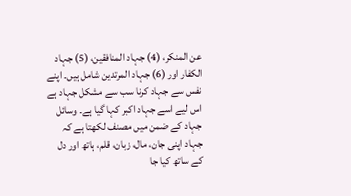عن المنکر، (4) جہاد المنافقین، (5) جہاد الکفار اور (6) جہاد المرتدین شامل ہیں۔ اپنے نفس سے جہاد کرنا سب سے مشکل جہاد ہے اس لیے اسے جہاد اکبر کہا گیا ہے۔ وسائل جہاد کے ضمن میں مصنف لکھتا ہے کہ جہاد اپنی جان، مال، زبان، قلم، ہاتھ اور دل کے ساتھ کیا جا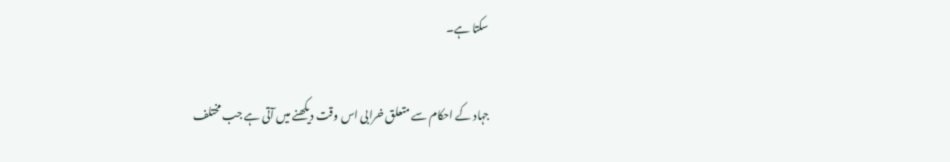سکتا ہے۔

جہاد کے احکام سے متعلق خرابی اس وقت دیکھنے میں آتی ہے جب مختلف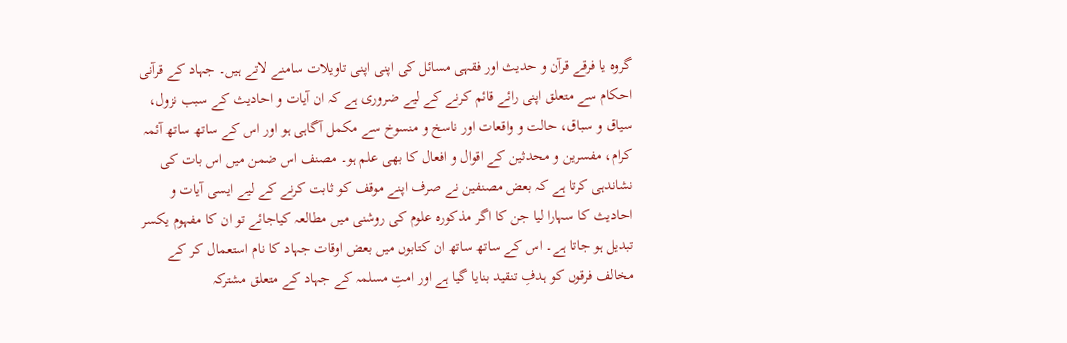گروہ یا فرقے قرآن و حدیث اور فقہی مسائل کی اپنی اپنی تاویلات سامنے لاتے ہیں۔ جہاد کے قرآنی احکام سے متعلق اپنی رائے قائم کرنے کے لیے ضروری ہے کہ ان آیات و احادیث کے سبب نزول، سیاق و سباق، حالت و واقعات اور ناسخ و منسوخ سے مکمل آگاہی ہو اور اس کے ساتھ ساتھ آئمہ کرام، مفسرین و محدثین کے اقوال و افعال کا بھی علم ہو۔ مصنف اس ضمن میں اس بات کی نشاندہی کرتا ہے کہ بعض مصنفین نے صرف اپنے موقف کو ثابت کرنے کے لیے ایسی آیات و احادیث کا سہارا لیا جن کا اگر مذکورہ علوم کی روشنی میں مطالعہ کیاجائے تو ان کا مفہوم یکسر تبدیل ہو جاتا ہے۔ اس کے ساتھ ساتھ ان کتابوں میں بعض اوقات جہاد کا نام استعمال کر کے مخالف فرقوں کو ہدفِ تنقید بنایا گیا ہے اور امتِ مسلمہ کے جہاد کے متعلق مشترکہ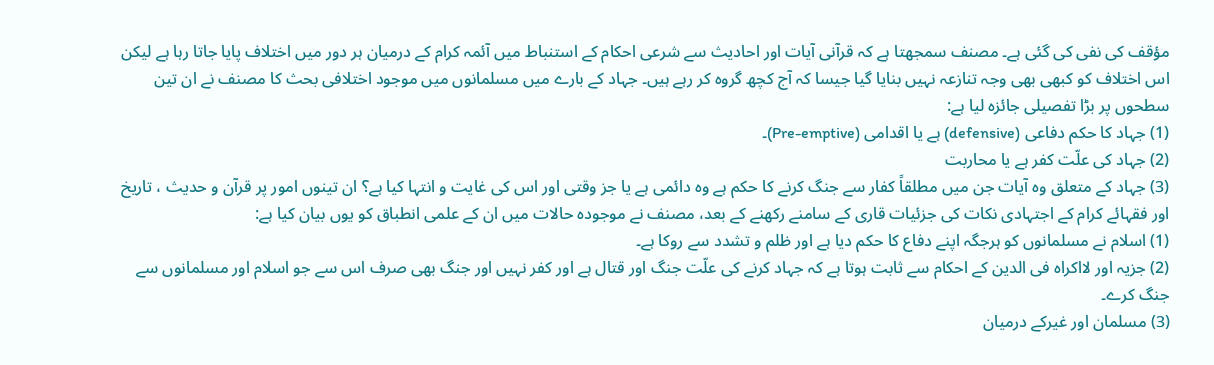مؤقف کی نفی کی گئی ہے۔ مصنف سمجھتا ہے کہ قرآنی آیات اور احادیث سے شرعی احکام کے استنباط میں آئمہ کرام کے درمیان ہر دور میں اختلاف پایا جاتا رہا ہے لیکن اس اختلاف کو کبھی بھی وجہ تنازعہ نہیں بنایا گیا جیسا کہ آج کچھ گروہ کر رہے ہیں۔ جہاد کے بارے میں مسلمانوں میں موجود اختلافی بحث کا مصنف نے ان تین سطحوں پر بڑا تفصیلی جائزہ لیا ہے:
(1) جہاد کا حکم دفاعی (defensive) ہے یا اقدامی (Pre-emptive)۔
(2) جہاد کی علّت کفر ہے یا محاربت
(3) جہاد کے متعلق وہ آیات جن میں مطلقاً کفار سے جنگ کرنے کا حکم ہے وہ دائمی ہے یا جز وقتی اور اس کی غایت و انتہا کیا ہے؟ ان تینوں امور پر قرآن و حدیث ، تاریخ اور فقہائے کرام کے اجتہادی نکات کی جزئیات قاری کے سامنے رکھنے کے بعد، مصنف نے موجودہ حالات میں ان کے علمی انطباق کو یوں بیان کیا ہے:
(1) اسلام نے مسلمانوں کو ہرجگہ اپنے دفاع کا حکم دیا ہے اور ظلم و تشدد سے روکا ہے۔
(2) جزیہ اور لااکراہ فی الدین کے احکام سے ثابت ہوتا ہے کہ جہاد کرنے کی علّت جنگ اور قتال ہے اور کفر نہیں اور جنگ بھی صرف اس سے جو اسلام اور مسلمانوں سے جنگ کرے۔
(3) مسلمان اور غیرکے درمیان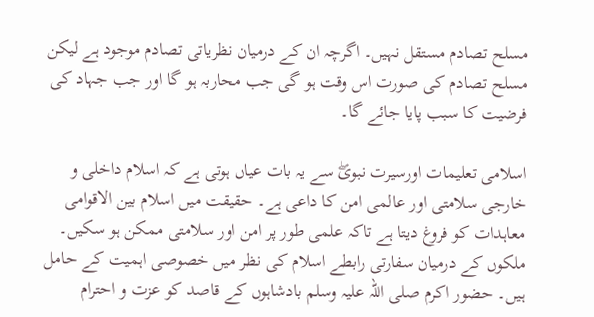مسلح تصادم مستقل نہیں۔ اگرچہ ان کے درمیان نظریاتی تصادم موجود ہے لیکن مسلح تصادم کی صورت اس وقت ہو گی جب محاربہ ہو گا اور جب جہاد کی فرضیت کا سبب پایا جائے گا۔

اسلامی تعلیمات اورسیرت نبویۖ سے یہ بات عیاں ہوتی ہے کہ اسلام داخلی و خارجی سلامتی اور عالمی امن کا داعی ہے۔ حقیقت میں اسلام بین الاقوامی معاہدات کو فروغ دیتا ہے تاکہ علمی طور پر امن اور سلامتی ممکن ہو سکیں۔ ملکوں کے درمیان سفارتی رابطے اسلام کی نظر میں خصوصی اہمیت کے حامل ہیں۔ حضور اکرم صلی اللہ علیہ وسلم بادشاہوں کے قاصد کو عزت و احترام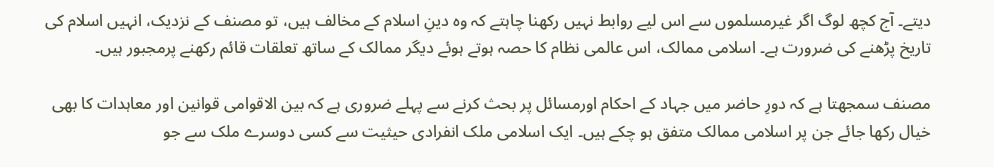دیتے۔ آج کچھ لوگ اگر غیرمسلموں سے اس لیے روابط نہیں رکھنا چاہتے کہ وہ دینِ اسلام کے مخالف ہیں، تو مصنف کے نزدیک، انہیں اسلام کی تاریخ پڑھنے کی ضرورت ہے۔ اسلامی ممالک، اس عالمی نظام کا حصہ ہوتے ہوئے دیگر ممالک کے ساتھ تعلقات قائم رکھنے پرمجبور ہیں۔

مصنف سمجھتا ہے کہ دورِ حاضر میں جہاد کے احکام اورمسائل پر بحث کرنے سے پہلے ضروری ہے کہ بین الاقوامی قوانین اور معاہدات کا بھی خیال رکھا جائے جن پر اسلامی ممالک متفق ہو چکے ہیں۔ ایک اسلامی ملک انفرادی حیثیت سے کسی دوسرے ملک سے جو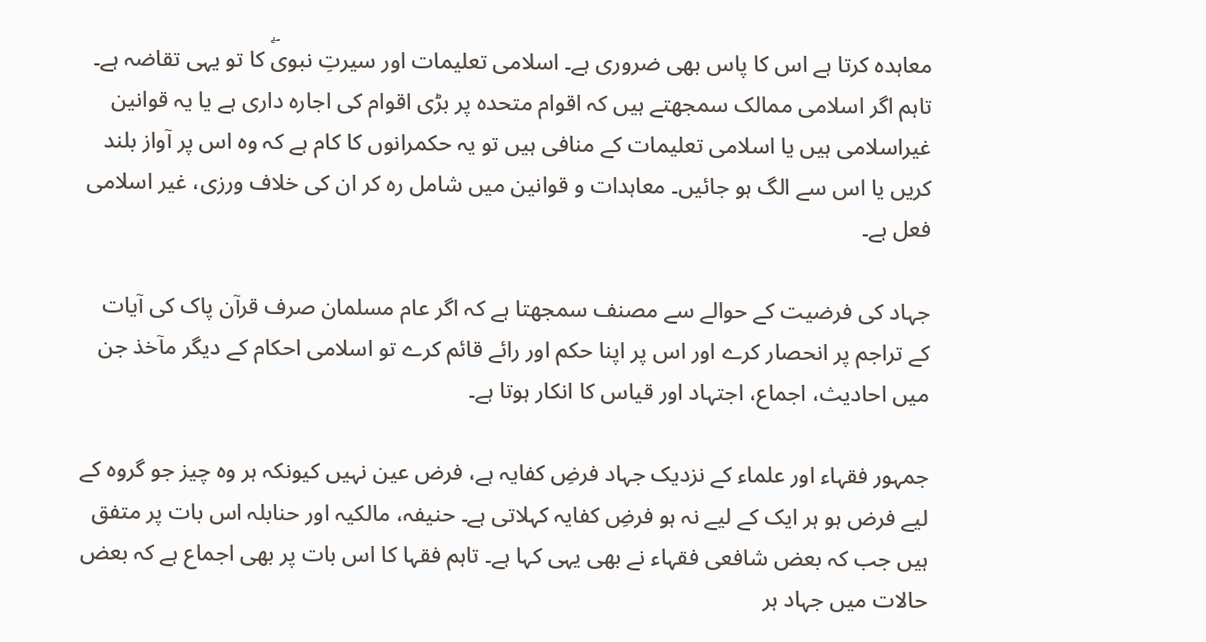معاہدہ کرتا ہے اس کا پاس بھی ضروری ہے۔ اسلامی تعلیمات اور سیرتِ نبویۖ کا تو یہی تقاضہ ہے۔ تاہم اگر اسلامی ممالک سمجھتے ہیں کہ اقوام متحدہ پر بڑی اقوام کی اجارہ داری ہے یا یہ قوانین غیراسلامی ہیں یا اسلامی تعلیمات کے منافی ہیں تو یہ حکمرانوں کا کام ہے کہ وہ اس پر آواز بلند کریں یا اس سے الگ ہو جائیں۔ معاہدات و قوانین میں شامل رہ کر ان کی خلاف ورزی، غیر اسلامی فعل ہے۔

جہاد کی فرضیت کے حوالے سے مصنف سمجھتا ہے کہ اگر عام مسلمان صرف قرآن پاک کی آیات کے تراجم پر انحصار کرے اور اس پر اپنا حکم اور رائے قائم کرے تو اسلامی احکام کے دیگر مآخذ جن میں احادیث، اجماع، اجتہاد اور قیاس کا انکار ہوتا ہے۔

جمہور فقہاء اور علماء کے نزدیک جہاد فرضِ کفایہ ہے، فرض عین نہیں کیونکہ ہر وہ چیز جو گروہ کے لیے فرض ہو ہر ایک کے لیے نہ ہو فرضِ کفایہ کہلاتی ہے۔ حنیفہ، مالکیہ اور حنابلہ اس بات پر متفق ہیں جب کہ بعض شافعی فقہاء نے بھی یہی کہا ہے۔ تاہم فقہا کا اس بات پر بھی اجماع ہے کہ بعض حالات میں جہاد ہر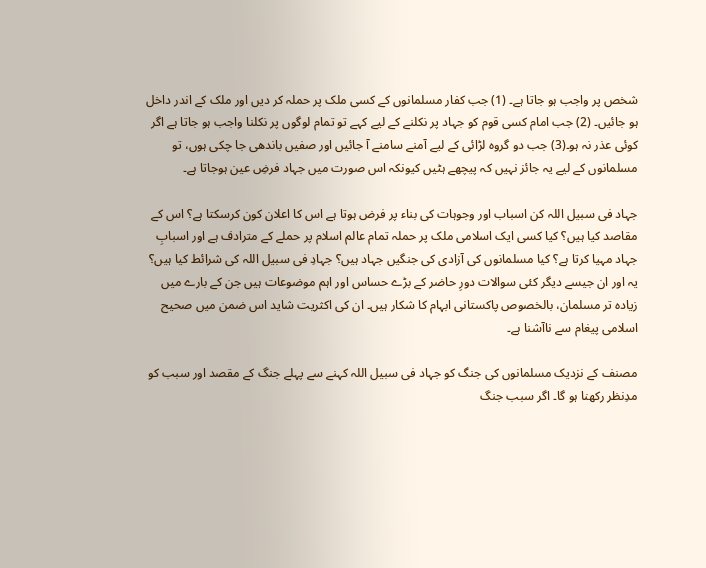شخص پر واجب ہو جاتا ہے۔ (1) جب کفار مسلمانوں کے کسی ملک پر حملہ کر دیں اور ملک کے اندر داخل ہو جائیں۔ (2) جب امام کسی قوم کو جہاد پر نکلنے کے لیے کہے تو تمام لوگوں پر نکلنا واجب ہو جاتا ہے اگر کوئی عذر نہ ہو۔(3) جب دو گروہ لڑائی کے لیے آمنے سامنے آ جائیں اور صفیں باندھی جا چکی ہوں، تو مسلمانوں کے لیے یہ جائز نہیں کہ پیچھے ہٹیں کیونکہ اس صورت میں جہاد فرضِ عین ہوجاتا ہے۔

جہاد فی سبیل اللہ کن اسباب اور وجوہات کی بناء پر فرض ہوتا ہے اس کا اعلان کون کرسکتا ہے؟ اس کے مقاصد کیا ہیں؟ کیا کسی ایک اسلامی ملک پر حملہ تمام عالم اسلام پر حملے کے مترادف ہے اور اسبابِ جہاد مہیا کرتا ہے؟ کیا مسلمانوں کی آزادی کی جنگیں جہاد ہیں؟ جہادِ فی سبیل اللہ کی شرائط کیا ہیں؟ یہ اور ان جیسے دیگر کئی سوالات دورِ حاضر کے بڑے حساس اور اہم موضوعات ہیں جن کے بارے میں زیادہ تر مسلمان، بالخصوص پاکستانی ابہام کا شکار ہیں۔ ان کی اکثریت شاید اس ضمن میں صحیح اسلامی پیغام سے ناآشنا ہے۔

مصنف کے نزدیک مسلمانوں کی جنگ کو جہاد فی سبیل اللہ کہنے سے پہلے جنگ کے مقصد اور سبب کو مدِنظر رکھنا ہو گا۔ اگر سبب جنگ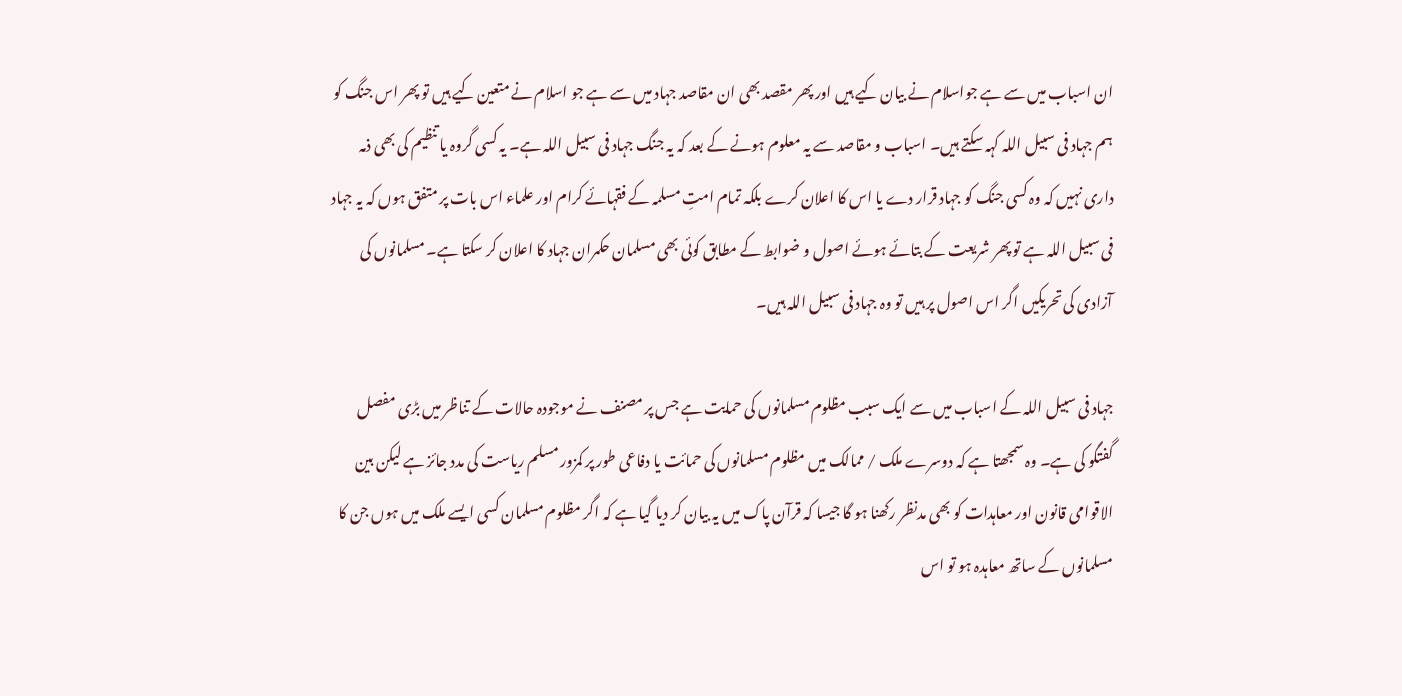ان اسباب میں سے ہے جواسلام نے بیان کیے ہیں اور پھر مقصد بھی ان مقاصد جہاد میں سے ہے جو اسلام نے متعین کیے ہیں تو پھر اس جنگ کو ہم جہاد فی سبیل اللہ کہہ سکتے ہیں۔ اسباب و مقاصد سے یہ معلوم ہونے کے بعد کہ یہ جنگ جہاد فی سبیل اللہ ہے۔ یہ کسی گروہ یا تنظیم کی بھی ذمہ داری نہیں کہ وہ کسی جنگ کو جہاد قرار دے یا اس کا اعلان کرے بلکہ تمام امتِ مسلمہ کے فقہائے کرام اور علماء اس بات پر متفق ہوں کہ یہ جہاد فی سبیل اللہ ہے تو پھر شریعت کے بتائے ہوئے اصول و ضوابط کے مطابق کوئی بھی مسلمان حکمران جہاد کا اعلان کر سکتا ہے۔ مسلمانوں کی آزادی کی تحریکیں اگر اس اصول پر ہیں تو وہ جہاد فی سبیل اللہ ہیں۔

جہاد فی سبیل اللہ کے اسباب میں سے ایک سبب مظلوم مسلمانوں کی حمایت ہے جس پر مصنف نے موجودہ حالات کے تناظر میں بڑی مفصل گفتگو کی ہے۔ وہ سمجھتا ہے کہ دوسرے ملک / ممالک میں مظلوم مسلمانوں کی حمائت یا دفاعی طور پر کمزور مسلم ریاست کی مدد جائز ہے لیکن بین الاقوامی قانون اور معاہدات کو بھی مدنظر رکھنا ہو گا جیسا کہ قرآن پاک میں یہ بیان کر دیا گیا ہے کہ اگر مظلوم مسلمان کسی ایسے ملک میں ہوں جن کا مسلمانوں کے ساتھ معاہدہ ہو تو اس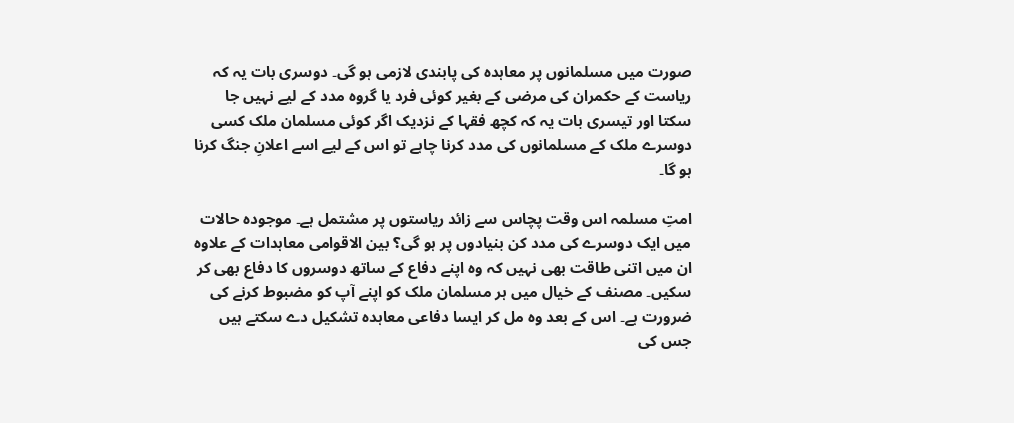صورت میں مسلمانوں پر معاہدہ کی پابندی لازمی ہو گی۔ دوسری بات یہ کہ ریاست کے حکمران کی مرضی کے بغیر کوئی فرد یا گروہ مدد کے لیے نہیں جا سکتا اور تیسری بات یہ کہ کچھ فقہا کے نزدیک اگر کوئی مسلمان ملک کسی دوسرے ملک کے مسلمانوں کی مدد کرنا چاہے تو اس کے لیے اسے اعلانِ جنگ کرنا ہو گا۔

امتِ مسلمہ اس وقت پچاس سے زائد ریاستوں پر مشتمل ہے۔ موجودہ حالات میں ایک دوسرے کی مدد کن بنیادوں پر ہو گی؟ بین الاقوامی معاہدات کے علاوہ ان میں اتنی طاقت بھی نہیں کہ وہ اپنے دفاع کے ساتھ دوسروں کا دفاع بھی کر سکیں۔ مصنف کے خیال میں ہر مسلمان ملک کو اپنے آپ کو مضبوط کرنے کی ضرورت ہے۔ اس کے بعد وہ مل کر ایسا دفاعی معاہدہ تشکیل دے سکتے ہیں جس کی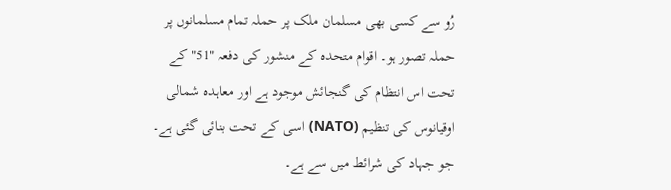رُو سے کسی بھی مسلمان ملک پر حملہ تمام مسلمانوں پر حملہ تصور ہو۔ اقوام متحدہ کے منشور کی دفعہ "51" کے تحت اس انتظام کی گنجائش موجود ہے اور معاہدہ شمالی اوقیانوس کی تنظیم (NATO) اسی کے تحت بنائی گئی ہے۔ جو جہاد کی شرائط میں سے ہے۔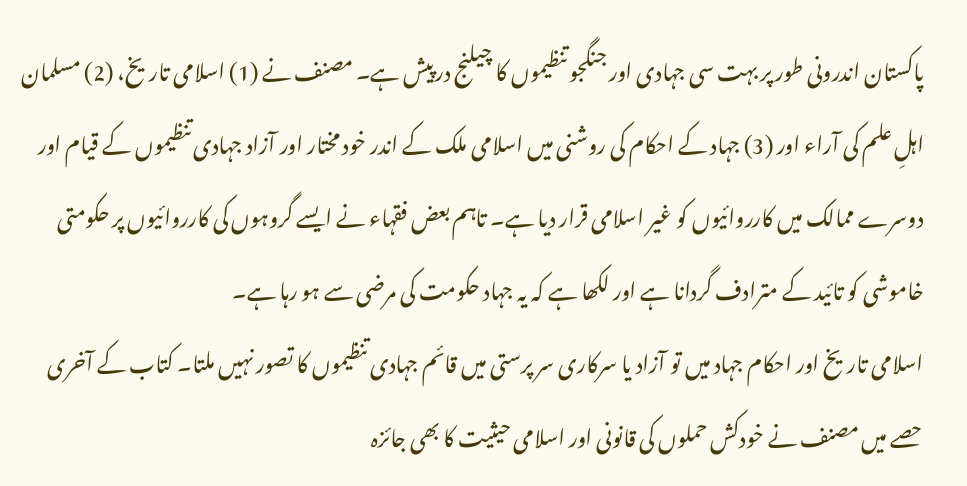پاکستان اندرونی طور پر بہت سی جہادی اور جنگجو تنظیموں کا چیلنج درپیش ہے۔ مصنف نے (1) اسلامی تاریخ، (2) مسلمان اہلِ علم کی آراء اور (3) جہاد کے احکام کی روشنی میں اسلامی ملک کے اندر خود مختار اور آزاد جہادی تنظیموں کے قیام اور دوسرے ممالک میں کارروائیوں کو غیر اسلامی قرار دیا ہے۔ تاہم بعض فقہاء نے ایسے گروہوں کی کارروائیوں پر حکومتی خاموشی کو تائید کے مترادف گردانا ہے اور لکھا ہے کہ یہ جہاد حکومت کی مرضی سے ہو رہا ہے۔
اسلامی تاریخ اور احکام جہاد میں تو آزاد یا سرکاری سر پرستی میں قائم جہادی تنظیموں کا تصور نہیں ملتا۔ کتاب کے آخری حصے میں مصنف نے خودکش حملوں کی قانونی اور اسلامی حیثیت کا بھی جائزہ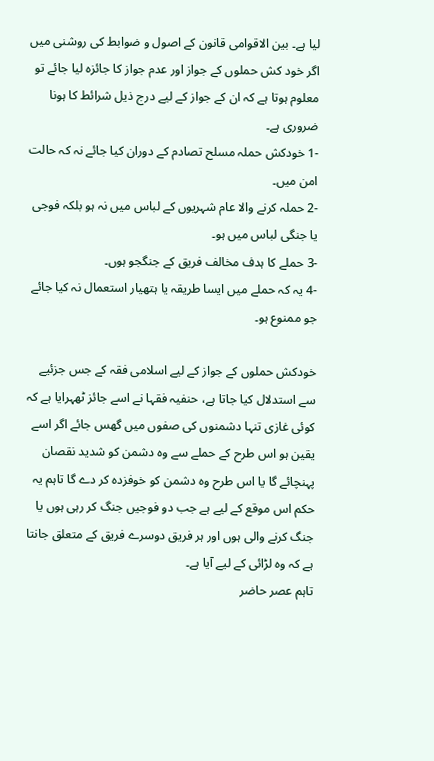لیا ہے۔ بین الاقوامی قانون کے اصول و ضوابط کی روشنی میں اگر خود کش حملوں کے جواز اور عدم جواز کا جائزہ لیا جائے تو معلوم ہوتا ہے کہ ان کے جواز کے لیے درج ذیل شرائط کا ہونا ضروری ہے۔
-1 خودکش حملہ مسلح تصادم کے دوران کیا جائے نہ کہ حالت امن میں۔
-2 حملہ کرنے والا عام شہریوں کے لباس میں نہ ہو بلکہ فوجی یا جنگی لباس میں ہو۔
-3 حملے کا ہدف مخالف فریق کے جنگجو ہوں۔
-4 یہ کہ حملے میں ایسا طریقہ یا ہتھیار استعمال نہ کیا جائے جو ممنوع ہو۔

خودکش حملوں کے جواز کے لیے اسلامی فقہ کے جس جزئیے سے استدلال کیا جاتا ہے، حنفیہ فقہا نے اسے جائز ٹھہرایا ہے کہ کوئی غازی تنہا دشمنوں کی صفوں میں گھس جائے اگر اسے یقین ہو اس طرح کے حملے سے وہ دشمن کو شدید نقصان پہنچائے گا یا اس طرح وہ دشمن کو خوفزدہ کر دے گا تاہم یہ حکم اس موقع کے لیے ہے جب دو فوجیں جنگ کر رہی ہوں یا جنگ کرنے والی ہوں اور ہر فریق دوسرے فریق کے متعلق جانتا ہے کہ وہ لڑائی کے لیے آیا ہے۔
تاہم عصر حاضر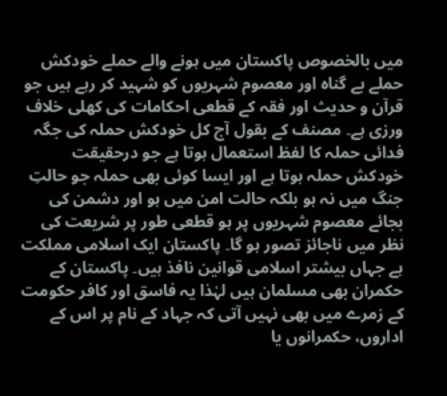میں بالخصوص پاکستان میں ہونے والے حملے خودکش حملے بے گناہ اور معصوم شہریوں کو شہید کر رہے ہیں جو قرآن و حدیث اور فقہ کے قطعی احکامات کی کھلی خلاف ورزی ہے۔ مصنف کے بقول آج کل خودکش حملہ کی جگہ فدائی حملہ کا لفظ استعمال ہوتا ہے جو درحقیقت خودکش حملہ ہوتا ہے اور ایسا کوئی بھی حملہ جو حالتِ جنگ میں نہ ہو بلکہ حالت امن میں ہو اور دشمن کی بجائے معصوم شہریوں پر ہو قطعی طور پر شریعت کی نظر میں ناجائز تصور ہو گا۔ پاکستان ایک اسلامی مملکت ہے جہاں بیشتر اسلامی قوانین نافذ ہیں۔ پاکستان کے حکمران بھی مسلمان ہیں لہٰذا یہ فاسق اور کافر حکومت کے زمرے میں بھی نہیں آتی کہ جہاد کے نام پر اس کے اداروں، حکمرانوں یا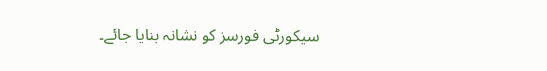سیکورٹی فورسز کو نشانہ بنایا جائے۔